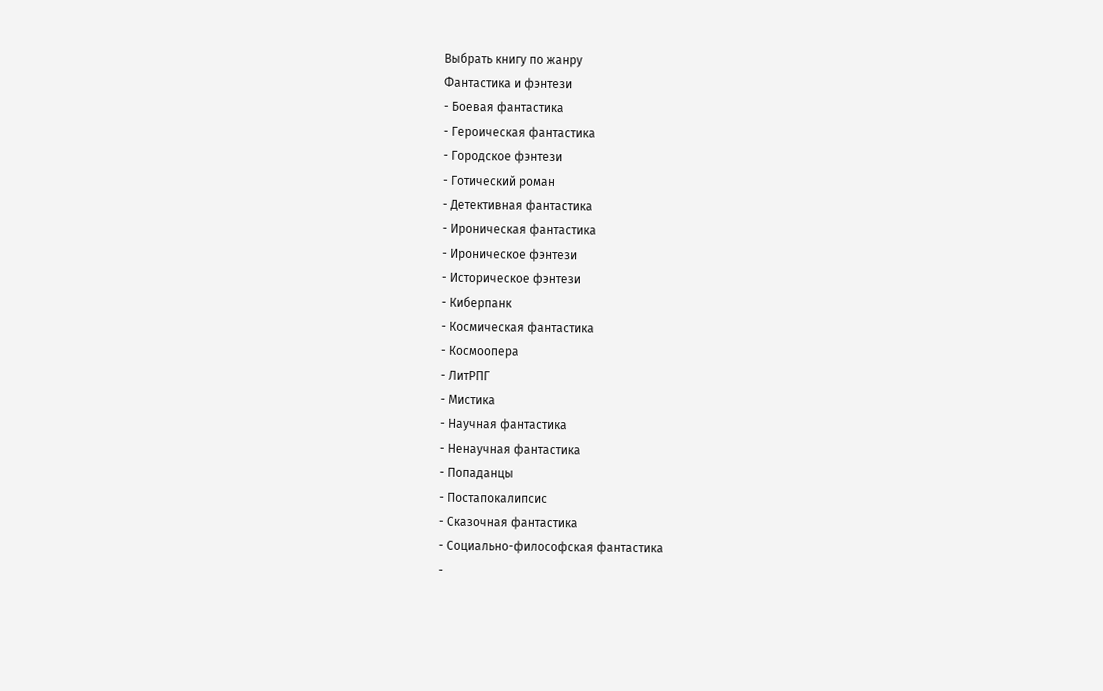Выбрать книгу по жанру
Фантастика и фэнтези
- Боевая фантастика
- Героическая фантастика
- Городское фэнтези
- Готический роман
- Детективная фантастика
- Ироническая фантастика
- Ироническое фэнтези
- Историческое фэнтези
- Киберпанк
- Космическая фантастика
- Космоопера
- ЛитРПГ
- Мистика
- Научная фантастика
- Ненаучная фантастика
- Попаданцы
- Постапокалипсис
- Сказочная фантастика
- Социально-философская фантастика
-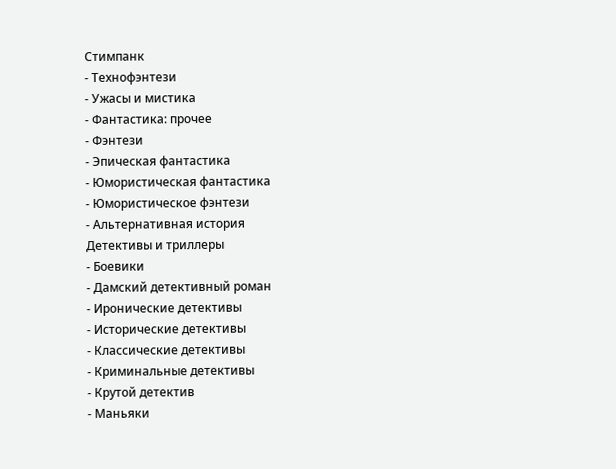Стимпанк
- Технофэнтези
- Ужасы и мистика
- Фантастика: прочее
- Фэнтези
- Эпическая фантастика
- Юмористическая фантастика
- Юмористическое фэнтези
- Альтернативная история
Детективы и триллеры
- Боевики
- Дамский детективный роман
- Иронические детективы
- Исторические детективы
- Классические детективы
- Криминальные детективы
- Крутой детектив
- Маньяки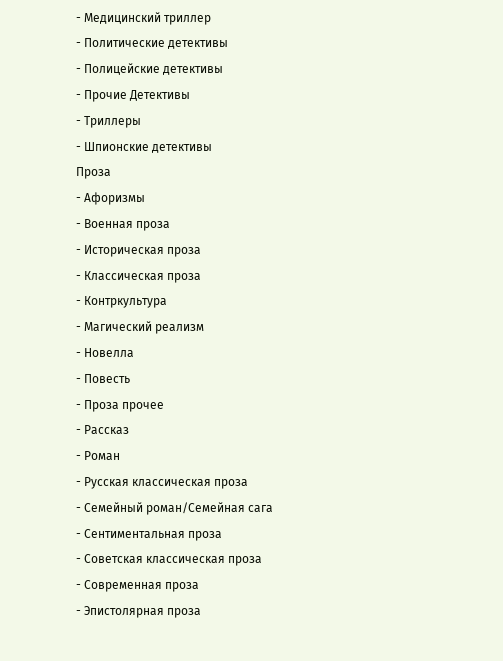- Медицинский триллер
- Политические детективы
- Полицейские детективы
- Прочие Детективы
- Триллеры
- Шпионские детективы
Проза
- Афоризмы
- Военная проза
- Историческая проза
- Классическая проза
- Контркультура
- Магический реализм
- Новелла
- Повесть
- Проза прочее
- Рассказ
- Роман
- Русская классическая проза
- Семейный роман/Семейная сага
- Сентиментальная проза
- Советская классическая проза
- Современная проза
- Эпистолярная проза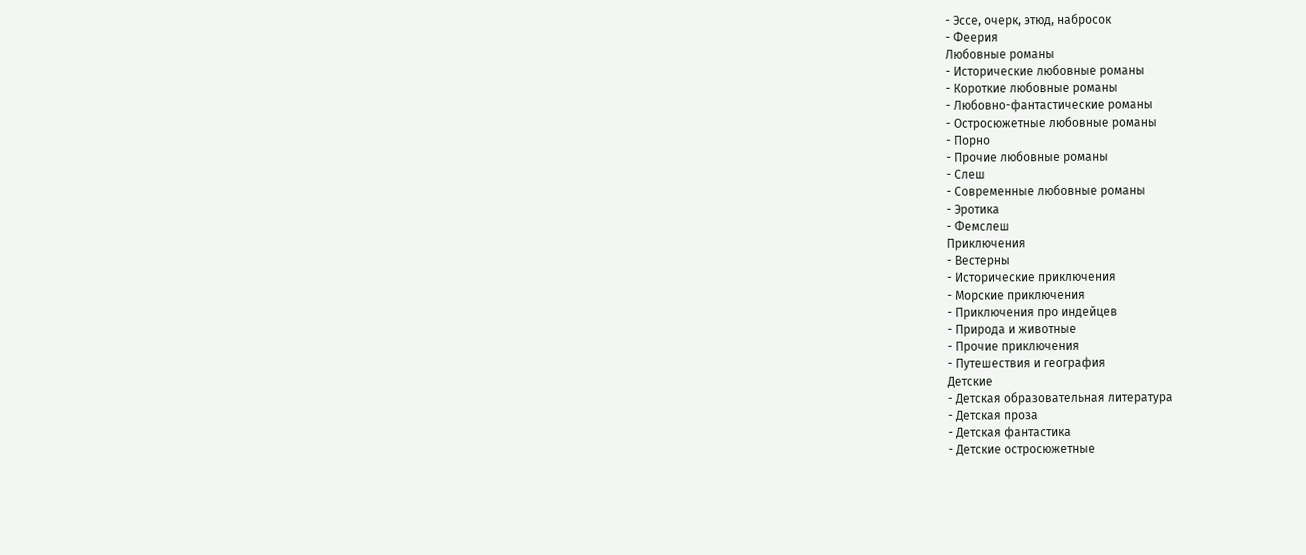- Эссе, очерк, этюд, набросок
- Феерия
Любовные романы
- Исторические любовные романы
- Короткие любовные романы
- Любовно-фантастические романы
- Остросюжетные любовные романы
- Порно
- Прочие любовные романы
- Слеш
- Современные любовные романы
- Эротика
- Фемслеш
Приключения
- Вестерны
- Исторические приключения
- Морские приключения
- Приключения про индейцев
- Природа и животные
- Прочие приключения
- Путешествия и география
Детские
- Детская образовательная литература
- Детская проза
- Детская фантастика
- Детские остросюжетные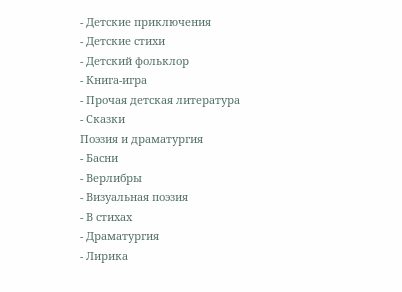- Детские приключения
- Детские стихи
- Детский фольклор
- Книга-игра
- Прочая детская литература
- Сказки
Поэзия и драматургия
- Басни
- Верлибры
- Визуальная поэзия
- В стихах
- Драматургия
- Лирика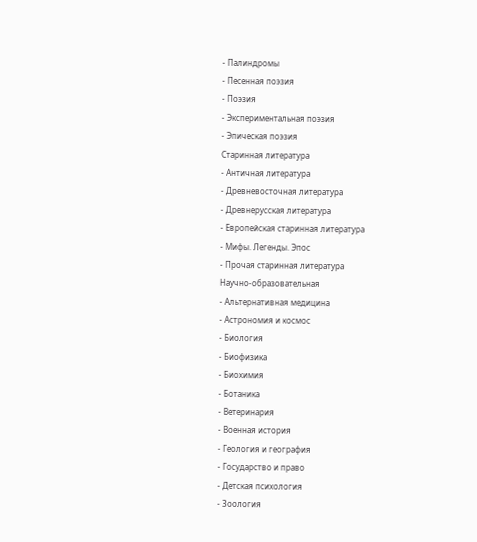- Палиндромы
- Песенная поэзия
- Поэзия
- Экспериментальная поэзия
- Эпическая поэзия
Старинная литература
- Античная литература
- Древневосточная литература
- Древнерусская литература
- Европейская старинная литература
- Мифы. Легенды. Эпос
- Прочая старинная литература
Научно-образовательная
- Альтернативная медицина
- Астрономия и космос
- Биология
- Биофизика
- Биохимия
- Ботаника
- Ветеринария
- Военная история
- Геология и география
- Государство и право
- Детская психология
- Зоология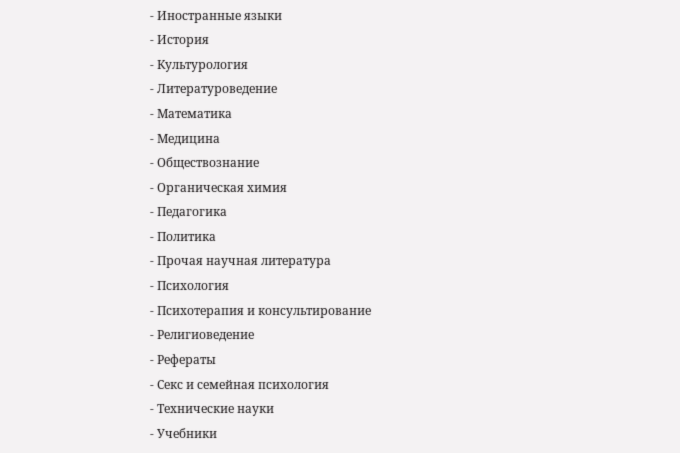- Иностранные языки
- История
- Культурология
- Литературоведение
- Математика
- Медицина
- Обществознание
- Органическая химия
- Педагогика
- Политика
- Прочая научная литература
- Психология
- Психотерапия и консультирование
- Религиоведение
- Рефераты
- Секс и семейная психология
- Технические науки
- Учебники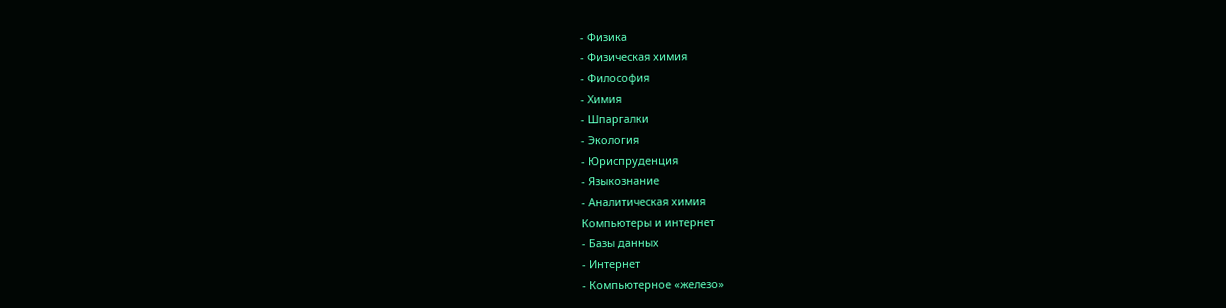- Физика
- Физическая химия
- Философия
- Химия
- Шпаргалки
- Экология
- Юриспруденция
- Языкознание
- Аналитическая химия
Компьютеры и интернет
- Базы данных
- Интернет
- Компьютерное «железо»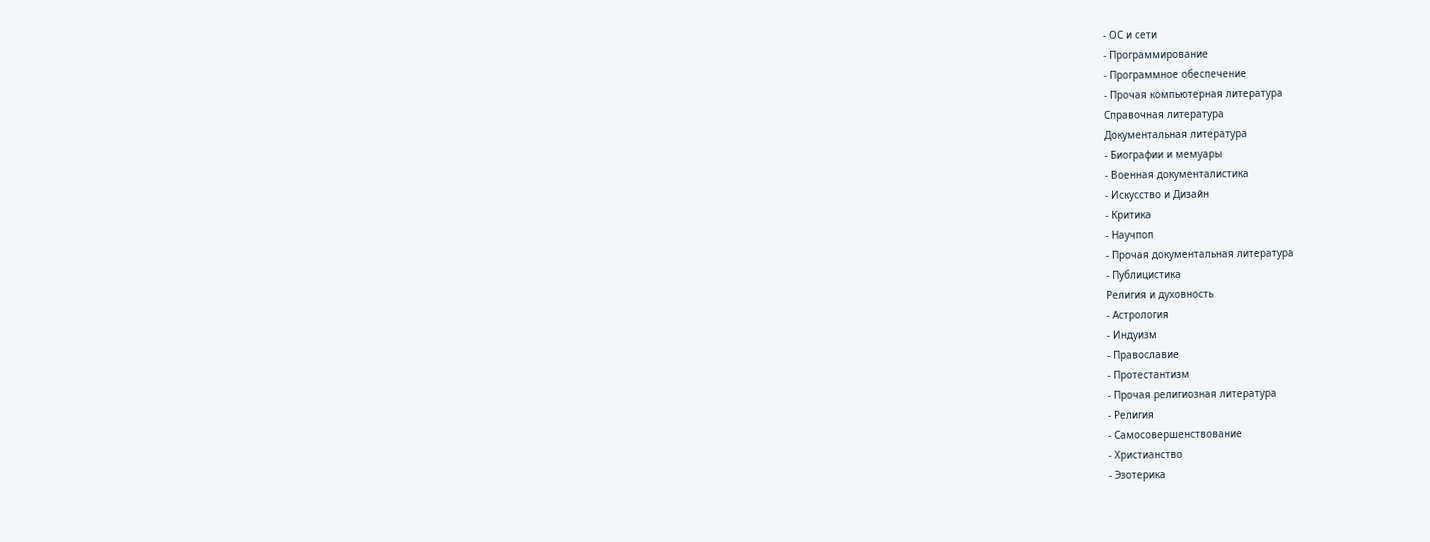- ОС и сети
- Программирование
- Программное обеспечение
- Прочая компьютерная литература
Справочная литература
Документальная литература
- Биографии и мемуары
- Военная документалистика
- Искусство и Дизайн
- Критика
- Научпоп
- Прочая документальная литература
- Публицистика
Религия и духовность
- Астрология
- Индуизм
- Православие
- Протестантизм
- Прочая религиозная литература
- Религия
- Самосовершенствование
- Христианство
- Эзотерика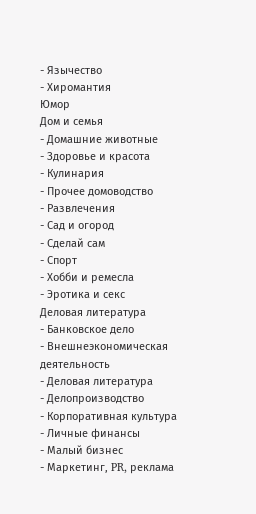- Язычество
- Хиромантия
Юмор
Дом и семья
- Домашние животные
- Здоровье и красота
- Кулинария
- Прочее домоводство
- Развлечения
- Сад и огород
- Сделай сам
- Спорт
- Хобби и ремесла
- Эротика и секс
Деловая литература
- Банковское дело
- Внешнеэкономическая деятельность
- Деловая литература
- Делопроизводство
- Корпоративная культура
- Личные финансы
- Малый бизнес
- Маркетинг, PR, реклама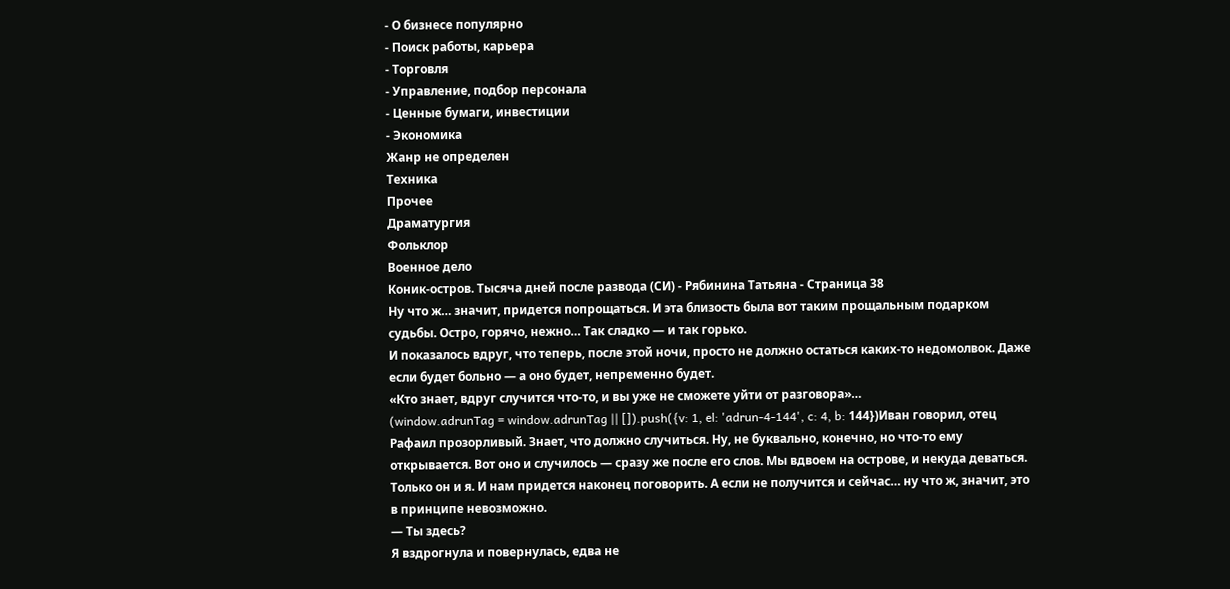- О бизнесе популярно
- Поиск работы, карьера
- Торговля
- Управление, подбор персонала
- Ценные бумаги, инвестиции
- Экономика
Жанр не определен
Техника
Прочее
Драматургия
Фольклор
Военное дело
Коник-остров. Тысяча дней после развода (СИ) - Рябинина Татьяна - Страница 38
Ну что ж… значит, придется попрощаться. И эта близость была вот таким прощальным подарком судьбы. Остро, горячо, нежно… Так сладко — и так горько.
И показалось вдруг, что теперь, после этой ночи, просто не должно остаться каких-то недомолвок. Даже если будет больно — а оно будет, непременно будет.
«Кто знает, вдруг случится что-то, и вы уже не сможете уйти от разговора»…
(window.adrunTag = window.adrunTag || []).push({v: 1, el: 'adrun-4-144', c: 4, b: 144})Иван говорил, отец Рафаил прозорливый. Знает, что должно случиться. Ну, не буквально, конечно, но что-то ему открывается. Вот оно и случилось — сразу же после его слов. Мы вдвоем на острове, и некуда деваться. Только он и я. И нам придется наконец поговорить. А если не получится и сейчас… ну что ж, значит, это в принципе невозможно.
— Ты здесь?
Я вздрогнула и повернулась, едва не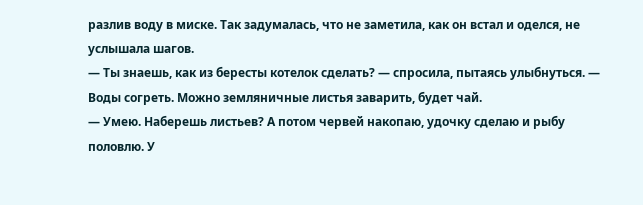разлив воду в миске. Так задумалась, что не заметила, как он встал и оделся, не услышала шагов.
— Ты знаешь, как из бересты котелок сделать? — спросила, пытаясь улыбнуться. — Воды согреть. Можно земляничные листья заварить, будет чай.
— Умею. Наберешь листьев? А потом червей накопаю, удочку сделаю и рыбу половлю. У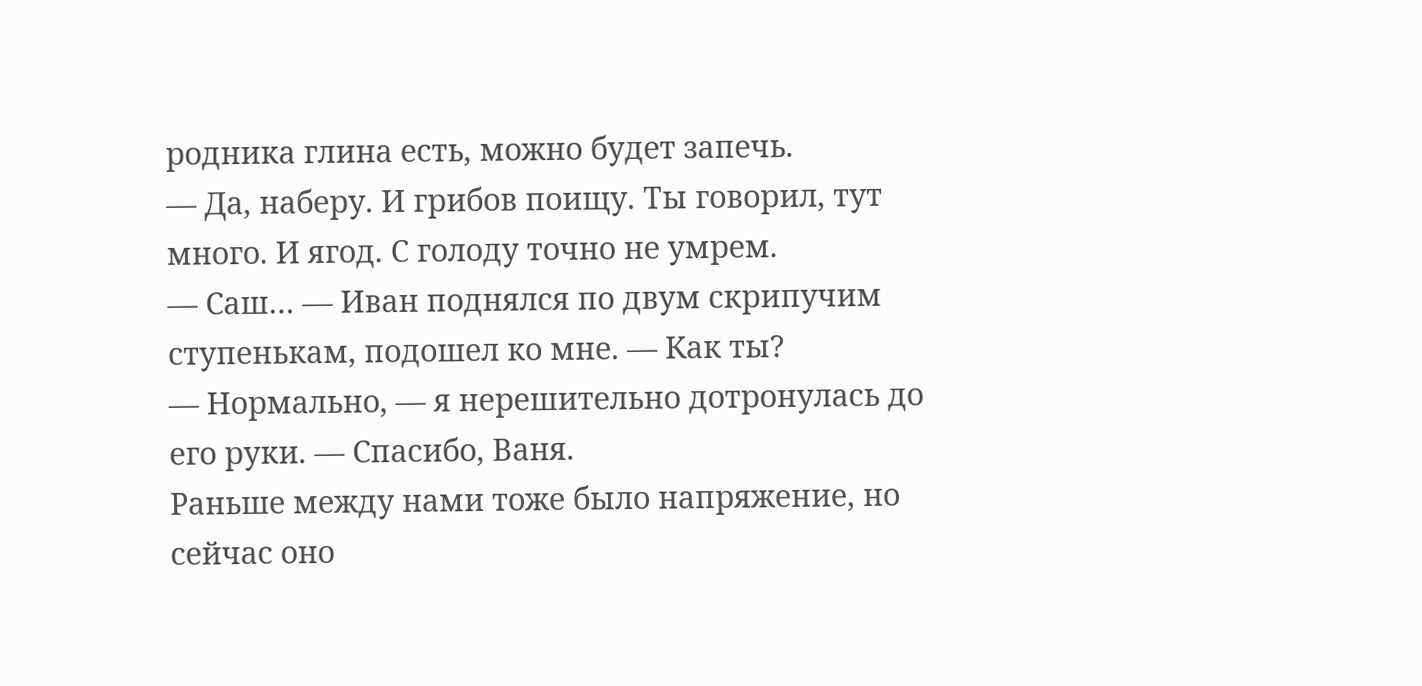родника глина есть, можно будет запечь.
— Да, наберу. И грибов поищу. Ты говорил, тут много. И ягод. С голоду точно не умрем.
— Саш… — Иван поднялся по двум скрипучим ступенькам, подошел ко мне. — Как ты?
— Нормально, — я нерешительно дотронулась до его руки. — Спасибо, Ваня.
Раньше между нами тоже было напряжение, но сейчас оно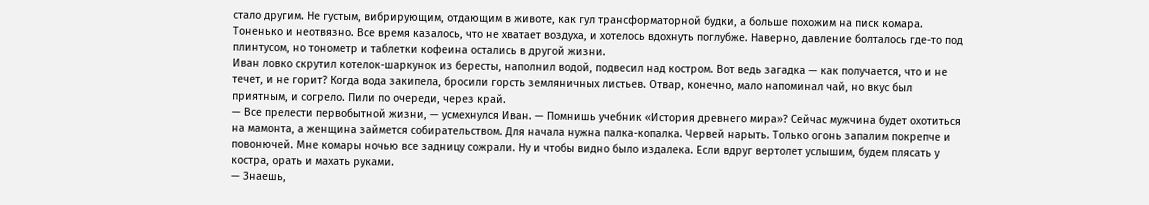стало другим. Не густым, вибрирующим, отдающим в животе, как гул трансформаторной будки, а больше похожим на писк комара. Тоненько и неотвязно. Все время казалось, что не хватает воздуха, и хотелось вдохнуть поглубже. Наверно, давление болталось где-то под плинтусом, но тонометр и таблетки кофеина остались в другой жизни.
Иван ловко скрутил котелок-шаркунок из бересты, наполнил водой, подвесил над костром. Вот ведь загадка — как получается, что и не течет, и не горит? Когда вода закипела, бросили горсть земляничных листьев. Отвар, конечно, мало напоминал чай, но вкус был приятным, и согрело. Пили по очереди, через край.
— Все прелести первобытной жизни, — усмехнулся Иван. — Помнишь учебник «История древнего мира»? Сейчас мужчина будет охотиться на мамонта, а женщина займется собирательством. Для начала нужна палка-копалка. Червей нарыть. Только огонь запалим покрепче и повонючей. Мне комары ночью все задницу сожрали. Ну и чтобы видно было издалека. Если вдруг вертолет услышим, будем плясать у костра, орать и махать руками.
— Знаешь,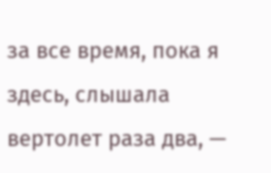за все время, пока я здесь, слышала вертолет раза два, —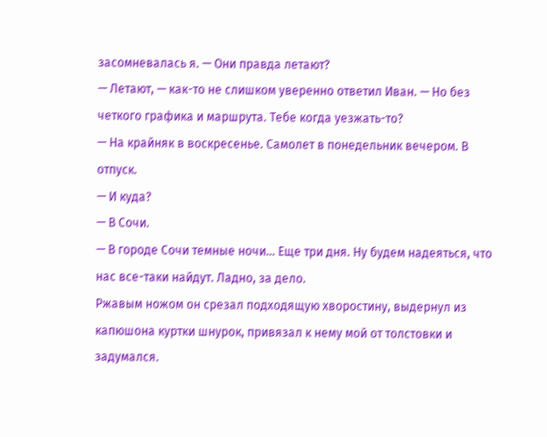засомневалась я. — Они правда летают?
— Летают, — как-то не слишком уверенно ответил Иван. — Но без четкого графика и маршрута. Тебе когда уезжать-то?
— На крайняк в воскресенье. Самолет в понедельник вечером. В отпуск.
— И куда?
— В Сочи.
— В городе Сочи темные ночи… Еще три дня. Ну будем надеяться, что нас все-таки найдут. Ладно, за дело.
Ржавым ножом он срезал подходящую хворостину, выдернул из капюшона куртки шнурок, привязал к нему мой от толстовки и задумался.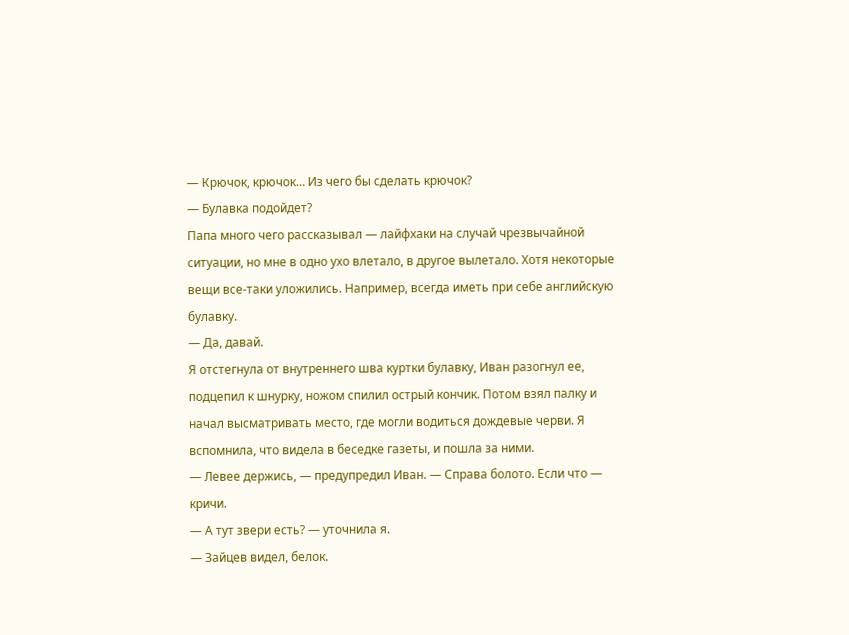— Крючок, крючок… Из чего бы сделать крючок?
— Булавка подойдет?
Папа много чего рассказывал — лайфхаки на случай чрезвычайной ситуации, но мне в одно ухо влетало, в другое вылетало. Хотя некоторые вещи все-таки уложились. Например, всегда иметь при себе английскую булавку.
— Да, давай.
Я отстегнула от внутреннего шва куртки булавку, Иван разогнул ее, подцепил к шнурку, ножом спилил острый кончик. Потом взял палку и начал высматривать место, где могли водиться дождевые черви. Я вспомнила, что видела в беседке газеты, и пошла за ними.
— Левее держись, — предупредил Иван. — Справа болото. Если что — кричи.
— А тут звери есть? — уточнила я.
— Зайцев видел, белок.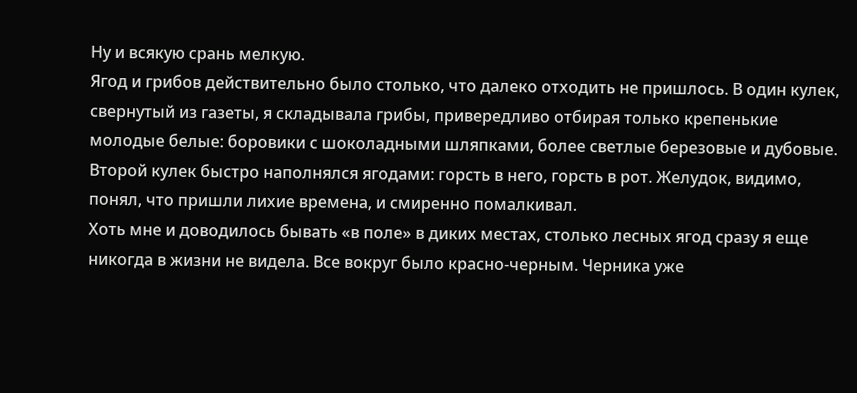Ну и всякую срань мелкую.
Ягод и грибов действительно было столько, что далеко отходить не пришлось. В один кулек, свернутый из газеты, я складывала грибы, привередливо отбирая только крепенькие молодые белые: боровики с шоколадными шляпками, более светлые березовые и дубовые. Второй кулек быстро наполнялся ягодами: горсть в него, горсть в рот. Желудок, видимо, понял, что пришли лихие времена, и смиренно помалкивал.
Хоть мне и доводилось бывать «в поле» в диких местах, столько лесных ягод сразу я еще никогда в жизни не видела. Все вокруг было красно-черным. Черника уже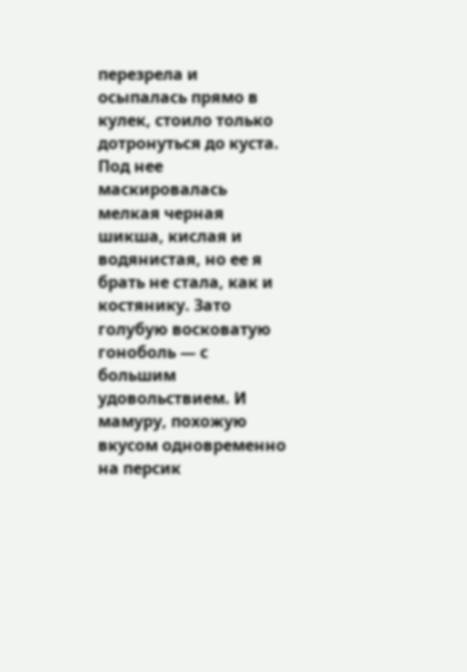перезрела и осыпалась прямо в кулек, стоило только дотронуться до куста. Под нее маскировалась мелкая черная шикша, кислая и водянистая, но ее я брать не стала, как и костянику. Зато голубую восковатую гоноболь — с большим удовольствием. И мамуру, похожую вкусом одновременно на персик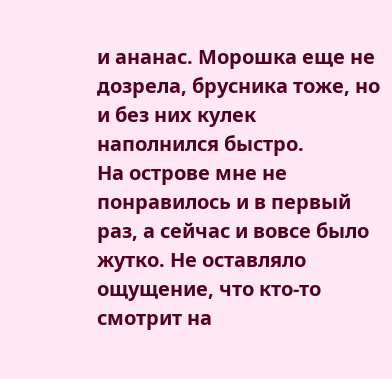и ананас. Морошка еще не дозрела, брусника тоже, но и без них кулек наполнился быстро.
На острове мне не понравилось и в первый раз, а сейчас и вовсе было жутко. Не оставляло ощущение, что кто-то смотрит на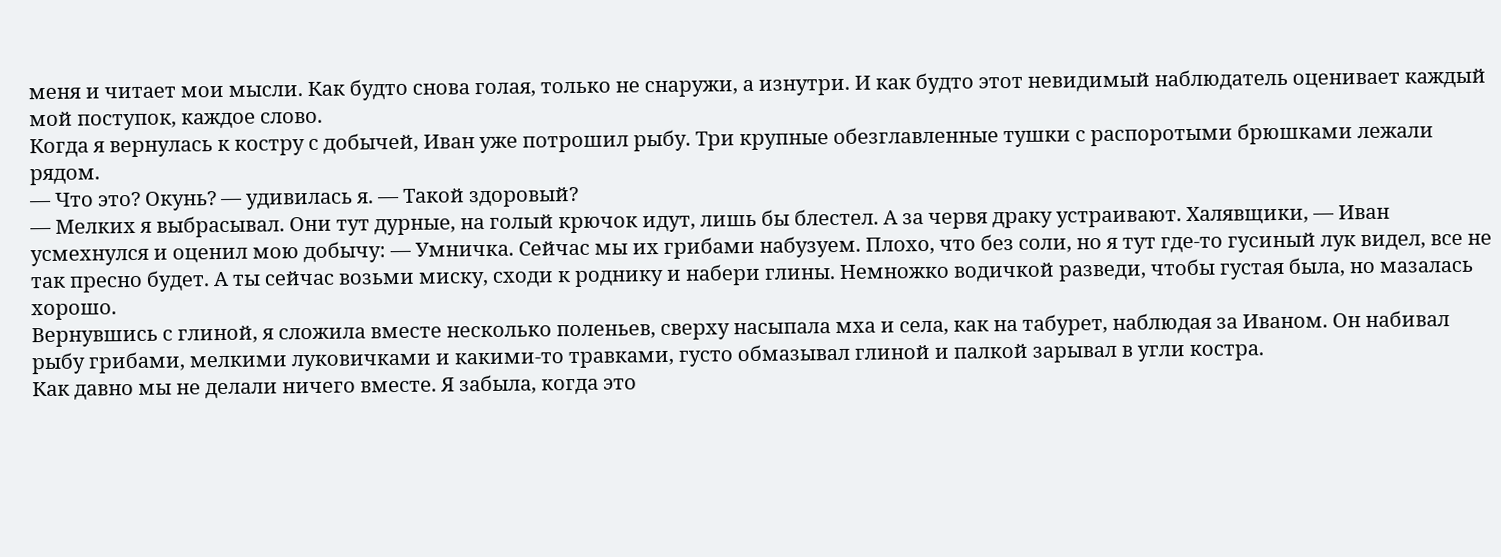меня и читает мои мысли. Как будто снова голая, только не снаружи, а изнутри. И как будто этот невидимый наблюдатель оценивает каждый мой поступок, каждое слово.
Когда я вернулась к костру с добычей, Иван уже потрошил рыбу. Три крупные обезглавленные тушки с распоротыми брюшками лежали рядом.
— Что это? Окунь? — удивилась я. — Такой здоровый?
— Мелких я выбрасывал. Они тут дурные, на голый крючок идут, лишь бы блестел. А за червя драку устраивают. Халявщики, — Иван усмехнулся и оценил мою добычу: — Умничка. Сейчас мы их грибами набузуем. Плохо, что без соли, но я тут где-то гусиный лук видел, все не так пресно будет. А ты сейчас возьми миску, сходи к роднику и набери глины. Немножко водичкой разведи, чтобы густая была, но мазалась хорошо.
Вернувшись с глиной, я сложила вместе несколько поленьев, сверху насыпала мха и села, как на табурет, наблюдая за Иваном. Он набивал рыбу грибами, мелкими луковичками и какими-то травками, густо обмазывал глиной и палкой зарывал в угли костра.
Как давно мы не делали ничего вместе. Я забыла, когда это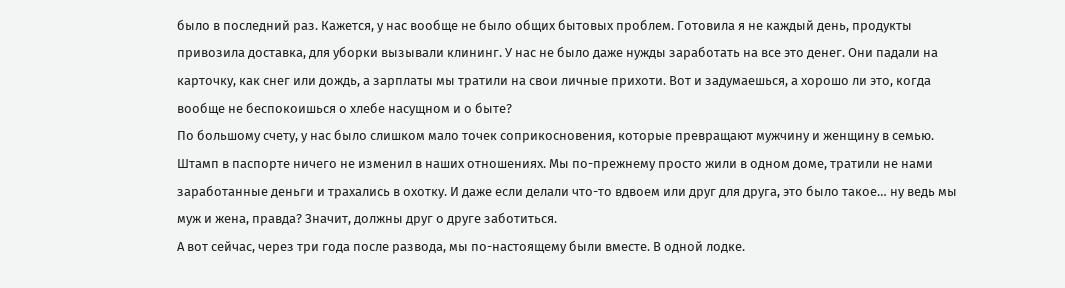было в последний раз. Кажется, у нас вообще не было общих бытовых проблем. Готовила я не каждый день, продукты привозила доставка, для уборки вызывали клининг. У нас не было даже нужды заработать на все это денег. Они падали на карточку, как снег или дождь, а зарплаты мы тратили на свои личные прихоти. Вот и задумаешься, а хорошо ли это, когда вообще не беспокоишься о хлебе насущном и о быте?
По большому счету, у нас было слишком мало точек соприкосновения, которые превращают мужчину и женщину в семью. Штамп в паспорте ничего не изменил в наших отношениях. Мы по-прежнему просто жили в одном доме, тратили не нами заработанные деньги и трахались в охотку. И даже если делали что-то вдвоем или друг для друга, это было такое… ну ведь мы муж и жена, правда? Значит, должны друг о друге заботиться.
А вот сейчас, через три года после развода, мы по-настоящему были вместе. В одной лодке.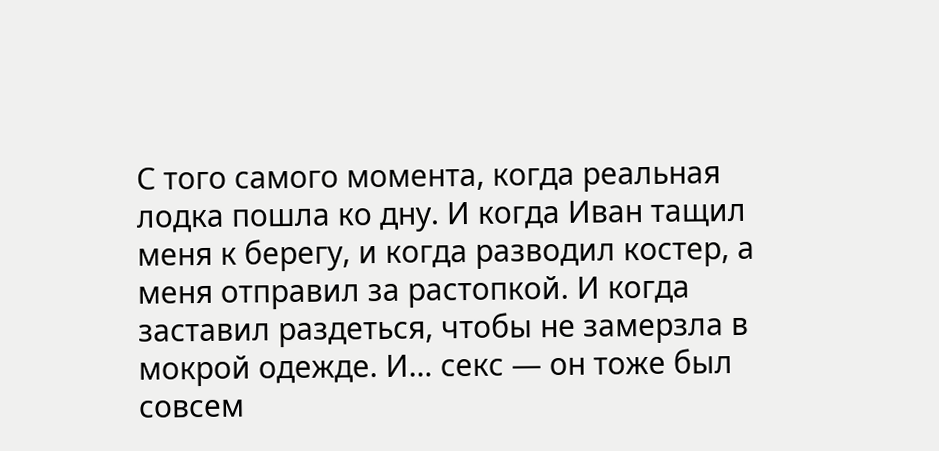С того самого момента, когда реальная лодка пошла ко дну. И когда Иван тащил меня к берегу, и когда разводил костер, а меня отправил за растопкой. И когда заставил раздеться, чтобы не замерзла в мокрой одежде. И… секс — он тоже был совсем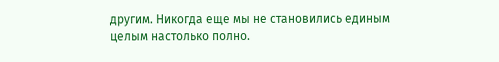другим. Никогда еще мы не становились единым целым настолько полно.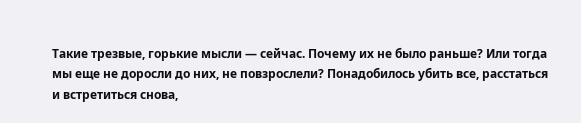Такие трезвые, горькие мысли — сейчас. Почему их не было раньше? Или тогда мы еще не доросли до них, не повзрослели? Понадобилось убить все, расстаться и встретиться снова,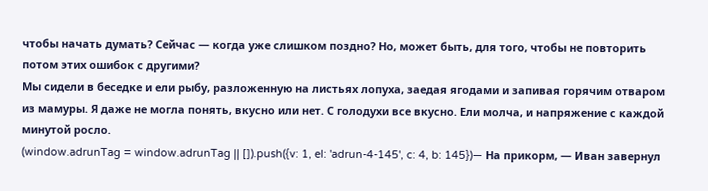чтобы начать думать? Сейчас — когда уже слишком поздно? Но, может быть, для того, чтобы не повторить потом этих ошибок с другими?
Мы сидели в беседке и ели рыбу, разложенную на листьях лопуха, заедая ягодами и запивая горячим отваром из мамуры. Я даже не могла понять, вкусно или нет. С голодухи все вкусно. Ели молча, и напряжение с каждой минутой росло.
(window.adrunTag = window.adrunTag || []).push({v: 1, el: 'adrun-4-145', c: 4, b: 145})— На прикорм, — Иван завернул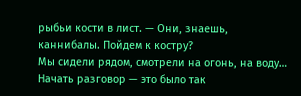рыбьи кости в лист. — Они, знаешь, каннибалы. Пойдем к костру?
Мы сидели рядом, смотрели на огонь, на воду… Начать разговор — это было так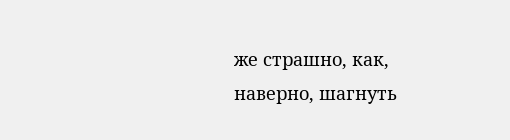же страшно, как, наверно, шагнуть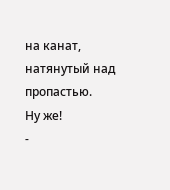на канат, натянутый над пропастью.
Ну же!
-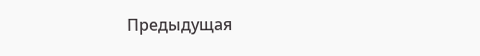Предыдущая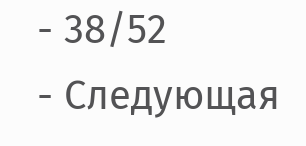- 38/52
- Следующая